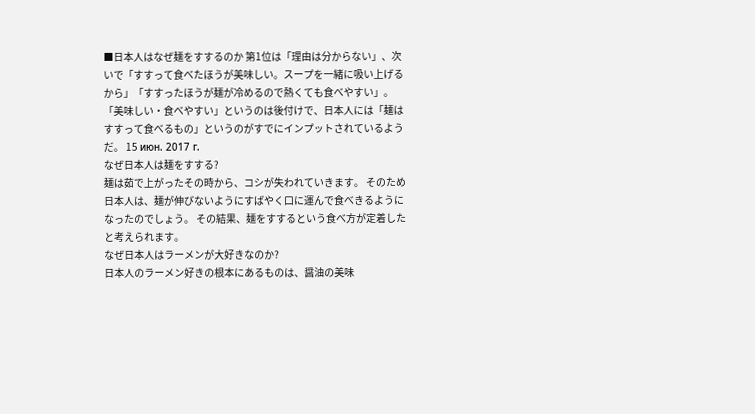■日本人はなぜ麺をすするのか 第1位は「理由は分からない」、次いで「すすって食べたほうが美味しい。スープを一緒に吸い上げるから」「すすったほうが麺が冷めるので熱くても食べやすい」。 「美味しい・食べやすい」というのは後付けで、日本人には「麺はすすって食べるもの」というのがすでにインプットされているようだ。 15 июн. 2017 г.
なぜ日本人は麺をすする?
麺は茹で上がったその時から、コシが失われていきます。 そのため日本人は、麺が伸びないようにすばやく口に運んで食べきるようになったのでしょう。 その結果、麺をすするという食べ方が定着したと考えられます。
なぜ日本人はラーメンが大好きなのか?
日本人のラーメン好きの根本にあるものは、醤油の美味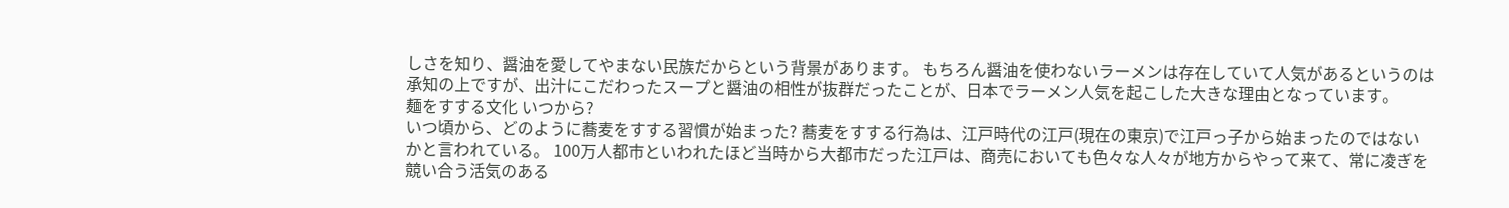しさを知り、醤油を愛してやまない民族だからという背景があります。 もちろん醤油を使わないラーメンは存在していて人気があるというのは承知の上ですが、出汁にこだわったスープと醤油の相性が抜群だったことが、日本でラーメン人気を起こした大きな理由となっています。
麺をすする文化 いつから?
いつ頃から、どのように蕎麦をすする習慣が始まった? 蕎麦をすする行為は、江戸時代の江戸(現在の東京)で江戸っ子から始まったのではないかと言われている。 100万人都市といわれたほど当時から大都市だった江戸は、商売においても色々な人々が地方からやって来て、常に凌ぎを競い合う活気のある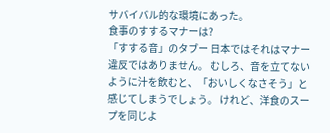サバイバル的な環境にあった。
食事のすするマナーは?
「すする音」のタブー 日本ではそれはマナー違反ではありません。 むしろ、音を立てないように汁を飲むと、「おいしくなさそう」と感じてしまうでしょう。 けれど、洋食のスープを同じよ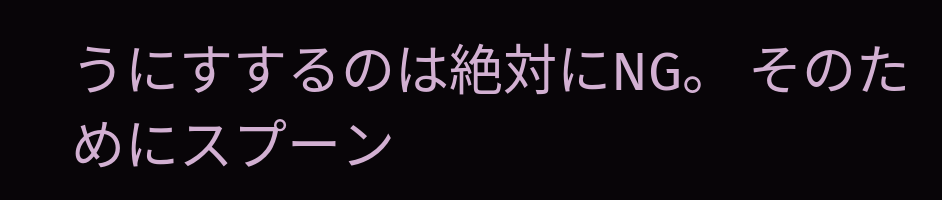うにすするのは絶対にNG。 そのためにスプーン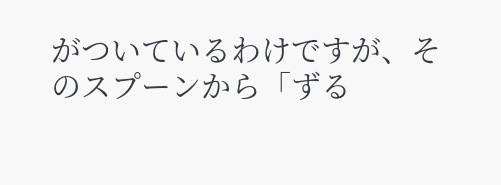がついているわけですが、そのスプーンから「ずる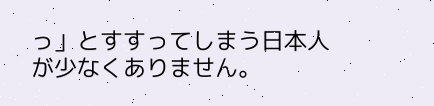っ」とすすってしまう日本人が少なくありません。